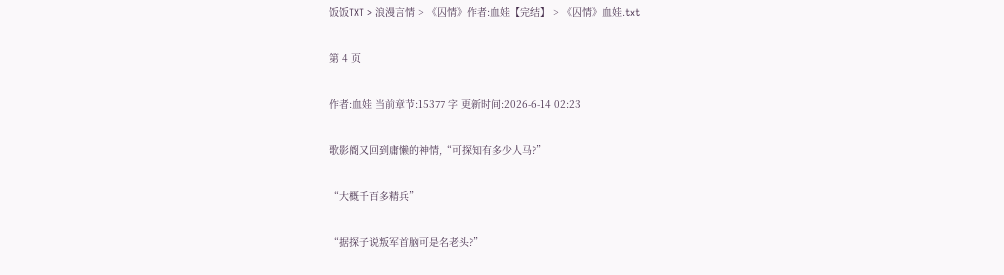饭饭TXT > 浪漫言情 > 《囚情》作者:血娃【完结】 > 《囚情》血娃.txt

第 4 页

作者:血娃 当前章节:15377 字 更新时间:2026-6-14 02:23

歌影阍又回到庸懒的神情,“可探知有多少人马?”

“大概千百多精兵”

“据探子说叛军首脑可是名老头?”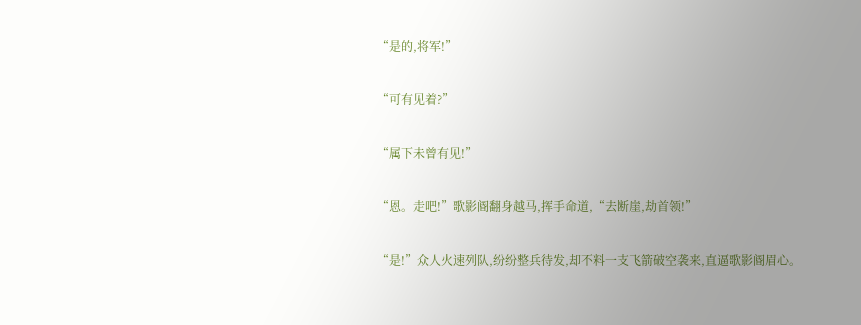“是的,将军!”

“可有见着?”

“属下未曾有见!”

“恩。走吧!”歌影阍翻身越马,挥手命道,“去断崖,劫首领!”

“是!”众人火速列队,纷纷整兵待发,却不料一支飞箭破空袭来,直逼歌影阍眉心。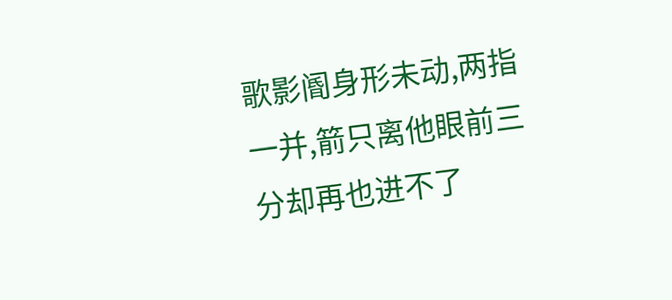歌影阍身形未动,两指一并,箭只离他眼前三分却再也进不了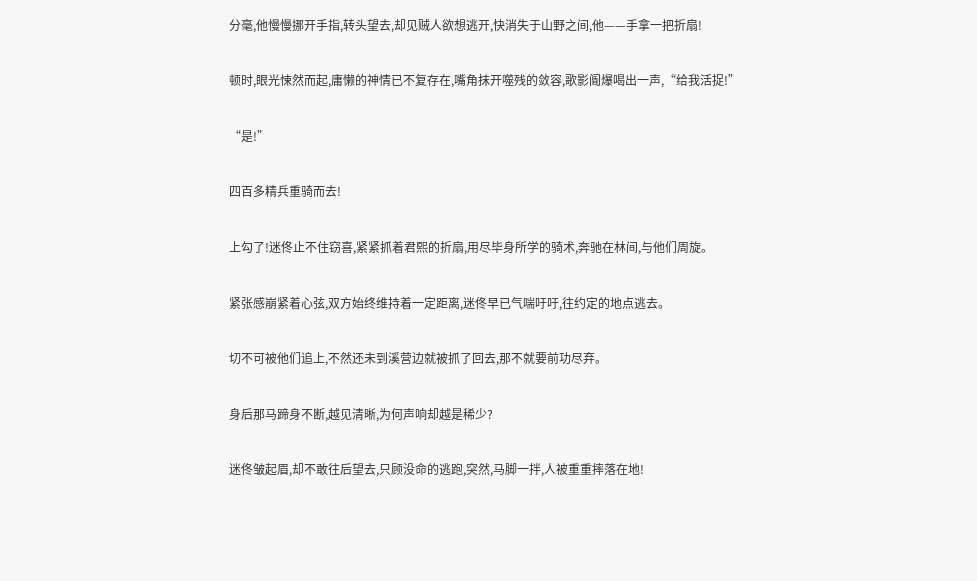分毫,他慢慢挪开手指,转头望去,却见贼人欲想逃开,快消失于山野之间,他——手拿一把折扇!

顿时,眼光悚然而起,庸懒的神情已不复存在,嘴角抹开噬残的敛容,歌影阍爆喝出一声,“给我活捉!”

“是!”

四百多精兵重骑而去!

上勾了!迷佟止不住窃喜,紧紧抓着君熙的折扇,用尽毕身所学的骑术,奔驰在林间,与他们周旋。

紧张感崩紧着心弦,双方始终维持着一定距离,迷佟早已气喘吁吁,往约定的地点逃去。

切不可被他们追上,不然还未到溪营边就被抓了回去,那不就要前功尽弃。

身后那马蹄身不断,越见清晰,为何声响却越是稀少?

迷佟皱起眉,却不敢往后望去,只顾没命的逃跑,突然,马脚一拌,人被重重摔落在地!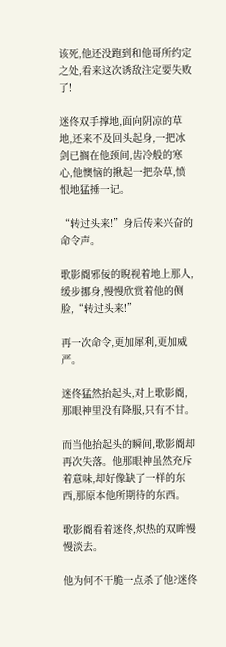该死,他还没跑到和他哥所约定之处,看来这次诱敌注定要失败了!

迷佟双手撑地,面向阴凉的草地,还来不及回头起身,一把冰剑已搁在他颈间,齿冷般的寒心,他懊恼的揪起一把杂草,愤恨地猛捶一记。

“转过头来!”身后传来兴奋的命令声。

歌影阍邪佞的睨视着地上那人,缓步挪身,慢慢欣赏着他的侧脸,“转过头来!”

再一次命令,更加犀利,更加威严。

迷佟猛然抬起头,对上歌影阍,那眼神里没有降服,只有不甘。

而当他抬起头的瞬间,歌影阍却再次失落。他那眼神虽然充斥着意味,却好像缺了一样的东西,那原本他所期待的东西。

歌影阍看着迷佟,炽热的双眸慢慢淡去。

他为何不干脆一点杀了他?迷佟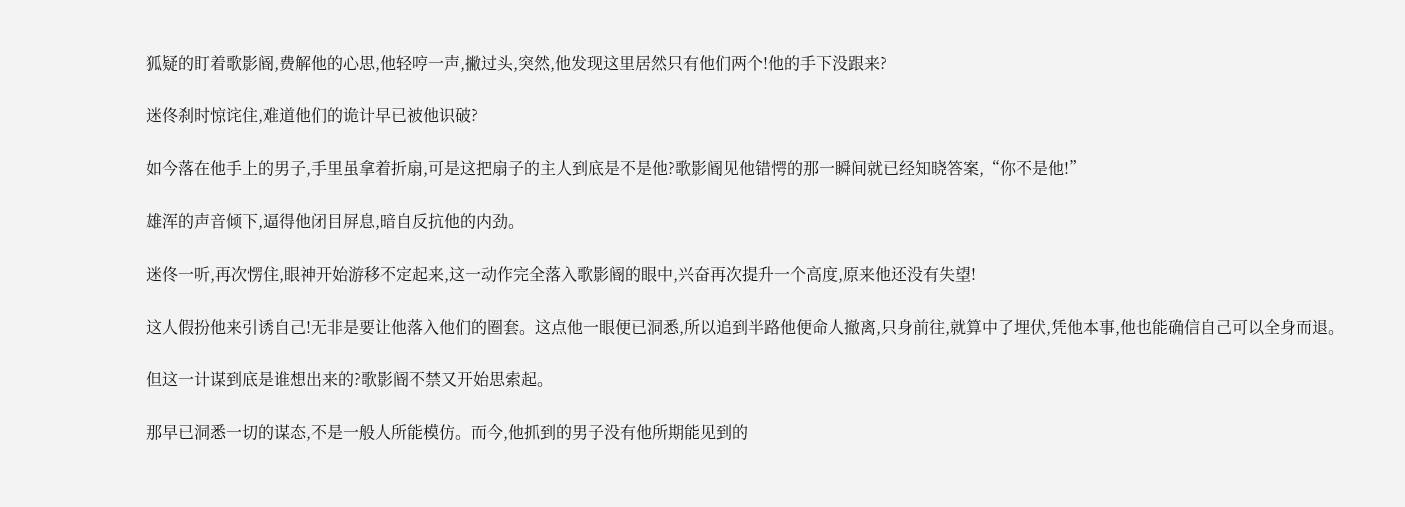狐疑的盯着歌影阍,费解他的心思,他轻哼一声,撇过头,突然,他发现这里居然只有他们两个!他的手下没跟来?

迷佟刹时惊诧住,难道他们的诡计早已被他识破?

如今落在他手上的男子,手里虽拿着折扇,可是这把扇子的主人到底是不是他?歌影阍见他错愕的那一瞬间就已经知晓答案,“你不是他!”

雄浑的声音倾下,逼得他闭目屏息,暗自反抗他的内劲。

迷佟一听,再次愣住,眼神开始游移不定起来,这一动作完全落入歌影阍的眼中,兴奋再次提升一个高度,原来他还没有失望!

这人假扮他来引诱自己!无非是要让他落入他们的圈套。这点他一眼便已洞悉,所以追到半路他便命人撤离,只身前往,就算中了埋伏,凭他本事,他也能确信自己可以全身而退。

但这一计谋到底是谁想出来的?歌影阍不禁又开始思索起。

那早已洞悉一切的谋态,不是一般人所能模仿。而今,他抓到的男子没有他所期能见到的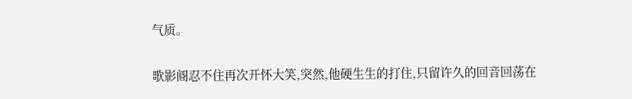气质。

歌影阍忍不住再次开怀大笑,突然,他硬生生的打住,只留许久的回音回荡在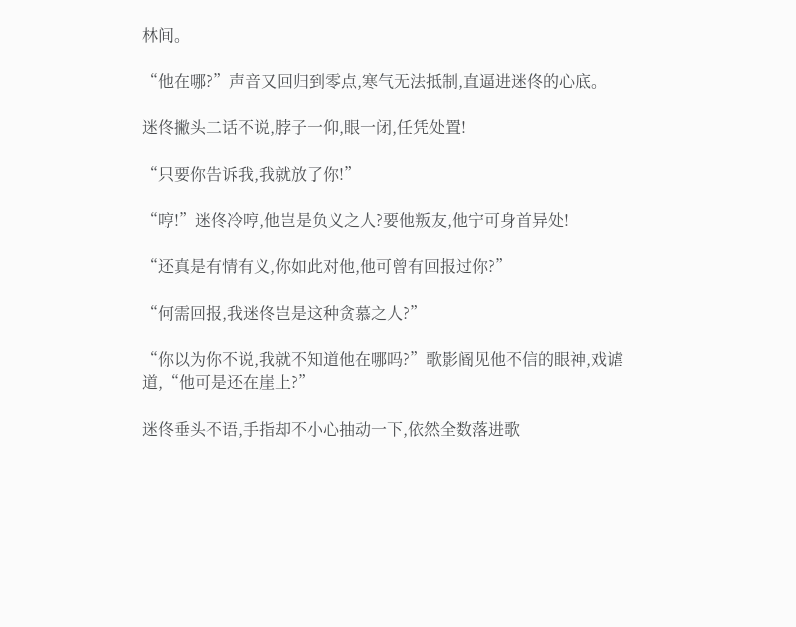林间。

“他在哪?”声音又回归到零点,寒气无法抵制,直逼进迷佟的心底。

迷佟撇头二话不说,脖子一仰,眼一闭,任凭处置!

“只要你告诉我,我就放了你!”

“哼!”迷佟冷哼,他岂是负义之人?要他叛友,他宁可身首异处!

“还真是有情有义,你如此对他,他可曾有回报过你?”

“何需回报,我迷佟岂是这种贪慕之人?”

“你以为你不说,我就不知道他在哪吗?”歌影阍见他不信的眼神,戏谑道,“他可是还在崖上?”

迷佟垂头不语,手指却不小心抽动一下,依然全数落进歌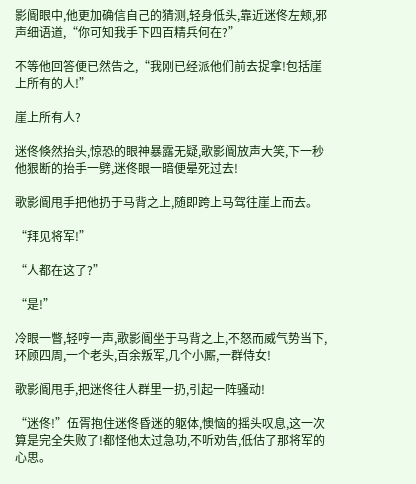影阍眼中,他更加确信自己的猜测,轻身低头,靠近迷佟左颊,邪声细语道,“你可知我手下四百精兵何在?”

不等他回答便已然告之,“我刚已经派他们前去捉拿!包括崖上所有的人!”

崖上所有人?

迷佟倏然抬头,惊恐的眼神暴露无疑,歌影阍放声大笑,下一秒他狠断的抬手一劈,迷佟眼一暗便晕死过去!

歌影阍甩手把他扔于马背之上,随即跨上马驾往崖上而去。

“拜见将军!”

“人都在这了?”

“是!”

冷眼一瞥,轻哼一声,歌影阍坐于马背之上,不怒而威气势当下,环顾四周,一个老头,百余叛军,几个小厮,一群侍女!

歌影阍甩手,把迷佟往人群里一扔,引起一阵骚动!

“迷佟!”伍胥抱住迷佟昏迷的躯体,懊恼的摇头叹息,这一次算是完全失败了!都怪他太过急功,不听劝告,低估了那将军的心思。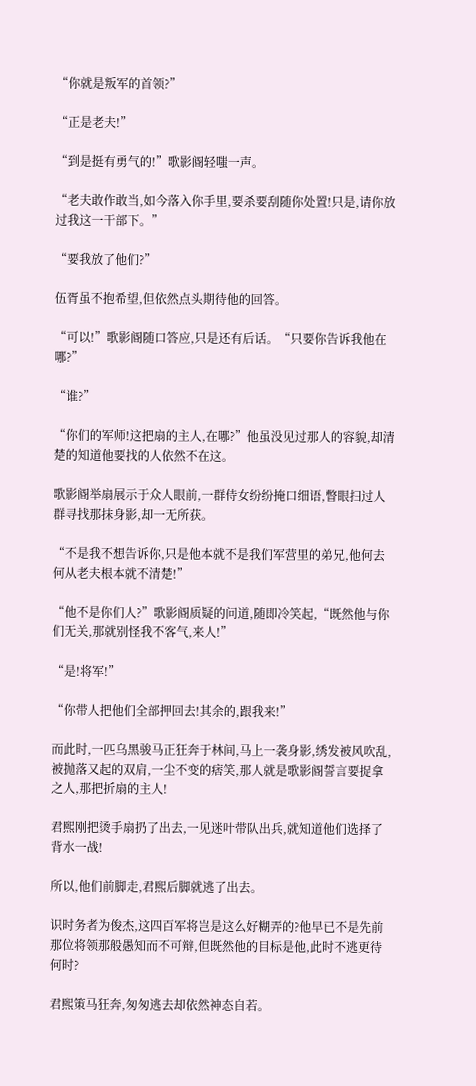“你就是叛军的首领?”

“正是老夫!”

“到是挺有勇气的!”歌影阍轻嗤一声。

“老夫敢作敢当,如今落入你手里,要杀要刮随你处置!只是,请你放过我这一干部下。”

“要我放了他们?”

伍胥虽不抱希望,但依然点头期待他的回答。

“可以!”歌影阍随口答应,只是还有后话。“只要你告诉我他在哪?”

“谁?”

“你们的军师!这把扇的主人,在哪?”他虽没见过那人的容貌,却清楚的知道他要找的人依然不在这。

歌影阍举扇展示于众人眼前,一群侍女纷纷掩口细语,瞥眼扫过人群寻找那抹身影,却一无所获。

“不是我不想告诉你,只是他本就不是我们军营里的弟兄,他何去何从老夫根本就不清楚!”

“他不是你们人?”歌影阍质疑的问道,随即冷笑起,“既然他与你们无关,那就别怪我不客气,来人!”

“是!将军!”

“你带人把他们全部押回去!其余的,跟我来!”

而此时,一匹乌黑骏马正狂奔于林间,马上一袭身影,绣发被风吹乱,被抛落又起的双肩,一尘不变的痞笑,那人就是歌影阍誓言要捉拿之人,那把折扇的主人!

君熙刚把烫手扇扔了出去,一见迷叶带队出兵,就知道他们选择了背水一战!

所以,他们前脚走,君熙后脚就逃了出去。

识时务者为俊杰,这四百军将岂是这么好糊弄的?他早已不是先前那位将领那般愚知而不可辩,但既然他的目标是他,此时不逃更待何时?

君熙策马狂奔,匆匆逃去却依然神态自若。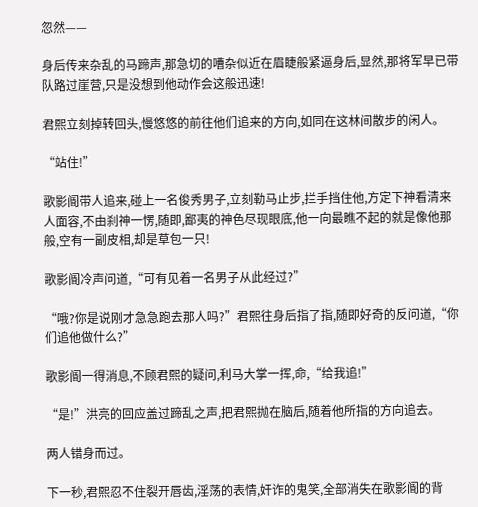忽然——

身后传来杂乱的马蹄声,那急切的嘈杂似近在眉睫般紧逼身后,显然,那将军早已带队路过崖营,只是没想到他动作会这般迅速!

君熙立刻掉转回头,慢悠悠的前往他们追来的方向,如同在这林间散步的闲人。

“站住!”

歌影阍带人追来,碰上一名俊秀男子,立刻勒马止步,拦手挡住他,方定下神看清来人面容,不由刹神一愣,随即,鄙夷的神色尽现眼底,他一向最瞧不起的就是像他那般,空有一副皮相,却是草包一只!

歌影阍冷声问道,“可有见着一名男子从此经过?”

“哦?你是说刚才急急跑去那人吗?”君熙往身后指了指,随即好奇的反问道,“你们追他做什么?”

歌影阍一得消息,不顾君熙的疑问,利马大掌一挥,命,“给我追!”

“是!”洪亮的回应盖过蹄乱之声,把君熙抛在脑后,随着他所指的方向追去。

两人错身而过。

下一秒,君熙忍不住裂开唇齿,淫荡的表情,奸诈的鬼笑,全部消失在歌影阍的背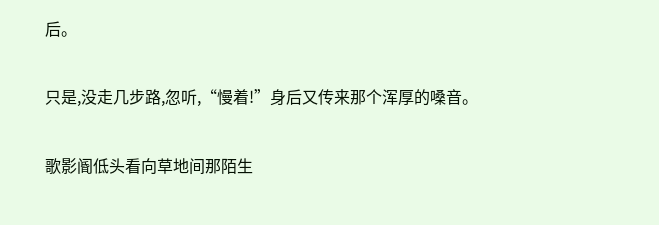后。

只是,没走几步路,忽听,“慢着!”身后又传来那个浑厚的嗓音。

歌影阍低头看向草地间那陌生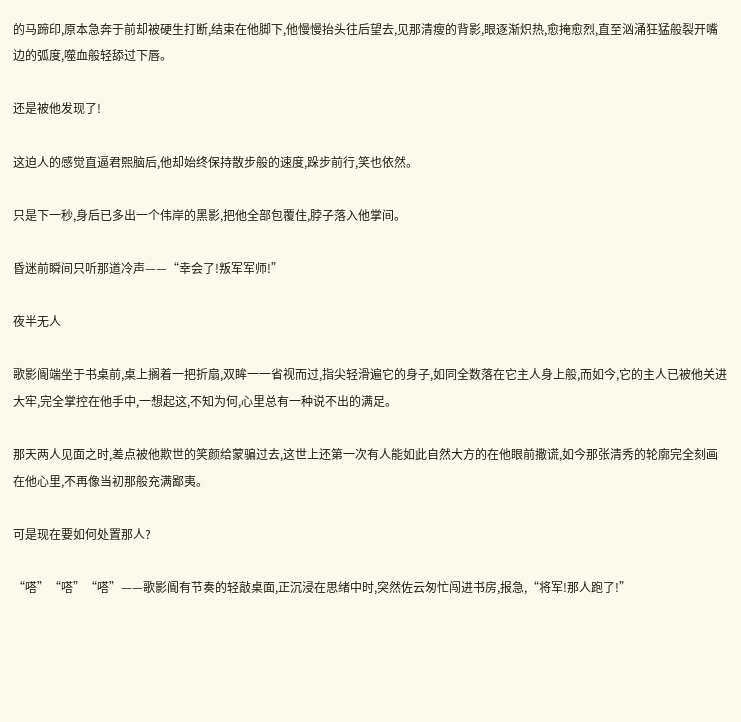的马蹄印,原本急奔于前却被硬生打断,结束在他脚下,他慢慢抬头往后望去,见那清瘦的背影,眼逐渐炽热,愈掩愈烈,直至汹涌狂猛般裂开嘴边的弧度,噬血般轻舔过下唇。

还是被他发现了!

这迫人的感觉直逼君熙脑后,他却始终保持散步般的速度,跺步前行,笑也依然。

只是下一秒,身后已多出一个伟岸的黑影,把他全部包覆住,脖子落入他掌间。

昏迷前瞬间只听那道冷声——“幸会了!叛军军师!”

夜半无人

歌影阍端坐于书桌前,桌上搁着一把折扇,双眸一一省视而过,指尖轻滑遍它的身子,如同全数落在它主人身上般,而如今,它的主人已被他关进大牢,完全掌控在他手中,一想起这,不知为何,心里总有一种说不出的满足。

那天两人见面之时,差点被他欺世的笑颜给蒙骗过去,这世上还第一次有人能如此自然大方的在他眼前撒谎,如今那张清秀的轮廓完全刻画在他心里,不再像当初那般充满鄙夷。

可是现在要如何处置那人?

“嗒”“嗒”“嗒”——歌影阍有节奏的轻敲桌面,正沉浸在思绪中时,突然佐云匆忙闯进书房,报急,“将军!那人跑了!”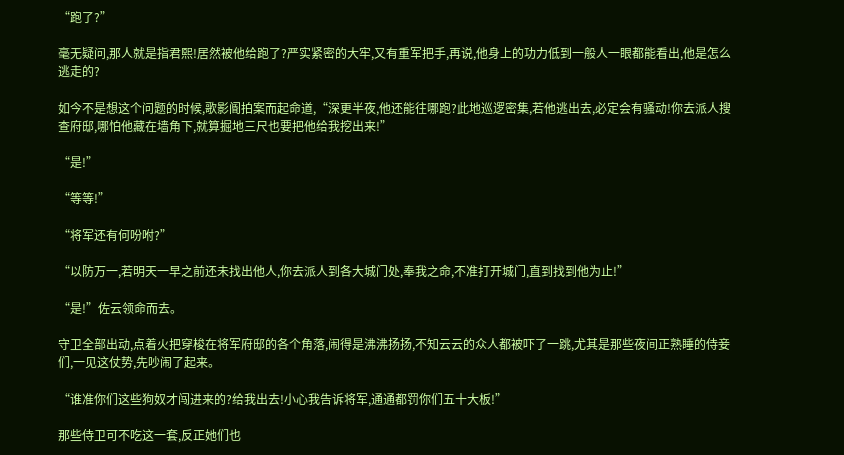“跑了?”

毫无疑问,那人就是指君熙!居然被他给跑了?严实紧密的大牢,又有重军把手,再说,他身上的功力低到一般人一眼都能看出,他是怎么逃走的?

如今不是想这个问题的时候,歌影阍拍案而起命道,“深更半夜,他还能往哪跑?此地巡逻密集,若他逃出去,必定会有骚动!你去派人搜查府邸,哪怕他藏在墙角下,就算掘地三尺也要把他给我挖出来!”

“是!”

“等等!”

“将军还有何吩咐?”

“以防万一,若明天一早之前还未找出他人,你去派人到各大城门处,奉我之命,不准打开城门,直到找到他为止!”

“是!”佐云领命而去。

守卫全部出动,点着火把穿梭在将军府邸的各个角落,闹得是沸沸扬扬,不知云云的众人都被吓了一跳,尤其是那些夜间正熟睡的侍妾们,一见这仗势,先吵闹了起来。

“谁准你们这些狗奴才闯进来的?给我出去!小心我告诉将军,通通都罚你们五十大板!”

那些侍卫可不吃这一套,反正她们也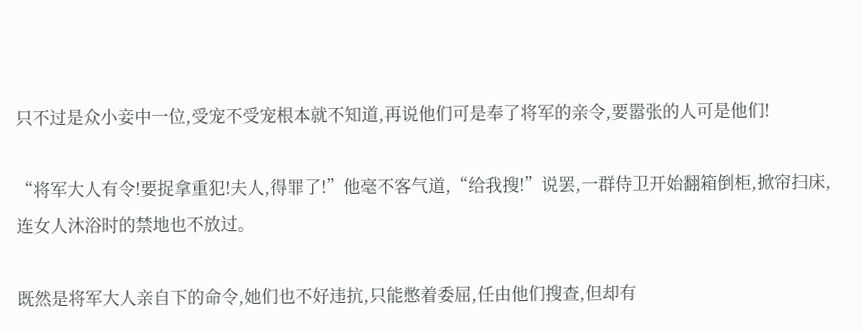只不过是众小妾中一位,受宠不受宠根本就不知道,再说他们可是奉了将军的亲令,要嚣张的人可是他们!

“将军大人有令!要捉拿重犯!夫人,得罪了!”他毫不客气道,“给我搜!”说罢,一群侍卫开始翻箱倒柜,掀帘扫床,连女人沐浴时的禁地也不放过。

既然是将军大人亲自下的命令,她们也不好违抗,只能憋着委屈,任由他们搜查,但却有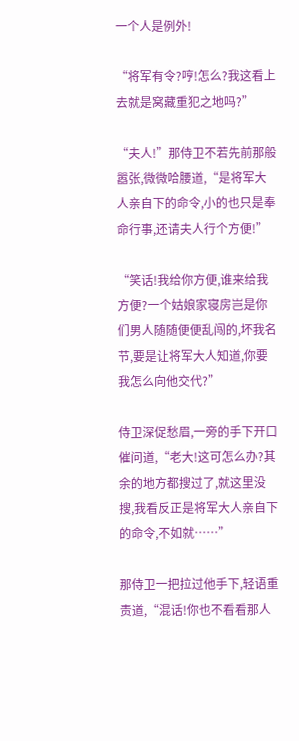一个人是例外!

“将军有令?哼!怎么?我这看上去就是窝藏重犯之地吗?”

“夫人!”那侍卫不若先前那般嚣张,微微哈腰道,“是将军大人亲自下的命令,小的也只是奉命行事,还请夫人行个方便!”

“笑话!我给你方便,谁来给我方便?一个姑娘家寝房岂是你们男人随随便便乱闯的,坏我名节,要是让将军大人知道,你要我怎么向他交代?”

侍卫深促愁眉,一旁的手下开口催问道,“老大!这可怎么办?其余的地方都搜过了,就这里没搜,我看反正是将军大人亲自下的命令,不如就……”

那侍卫一把拉过他手下,轻语重责道,“混话!你也不看看那人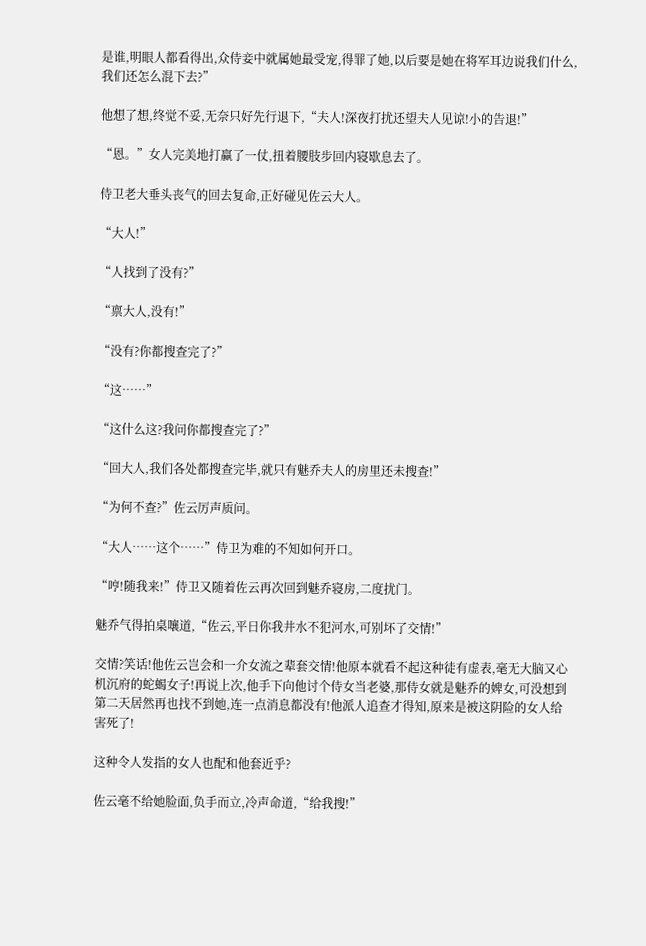是谁,明眼人都看得出,众侍妾中就属她最受宠,得罪了她,以后要是她在将军耳边说我们什么,我们还怎么混下去?”

他想了想,终觉不妥,无奈只好先行退下,“夫人!深夜打扰还望夫人见谅!小的告退!”

“恩。”女人完美地打赢了一仗,扭着腰肢步回内寝歇息去了。

侍卫老大垂头丧气的回去复命,正好碰见佐云大人。

“大人!”

“人找到了没有?”

“禀大人,没有!”

“没有?你都搜查完了?”

“这……”

“这什么这?我问你都搜查完了?”

“回大人,我们各处都搜查完毕,就只有魅乔夫人的房里还未搜查!”

“为何不查?”佐云厉声质问。

“大人……这个……”侍卫为难的不知如何开口。

“哼!随我来!”侍卫又随着佐云再次回到魅乔寝房,二度扰门。

魅乔气得拍桌嚷道,“佐云,平日你我井水不犯河水,可别坏了交情!”

交情?笑话!他佐云岂会和一介女流之辈套交情!他原本就看不起这种徒有虚表,毫无大脑又心机沉府的蛇蝎女子!再说上次,他手下向他讨个侍女当老婆,那侍女就是魅乔的婢女,可没想到第二天居然再也找不到她,连一点消息都没有!他派人追查才得知,原来是被这阴险的女人给害死了!

这种令人发指的女人也配和他套近乎?

佐云毫不给她脸面,负手而立,冷声命道,“给我搜!”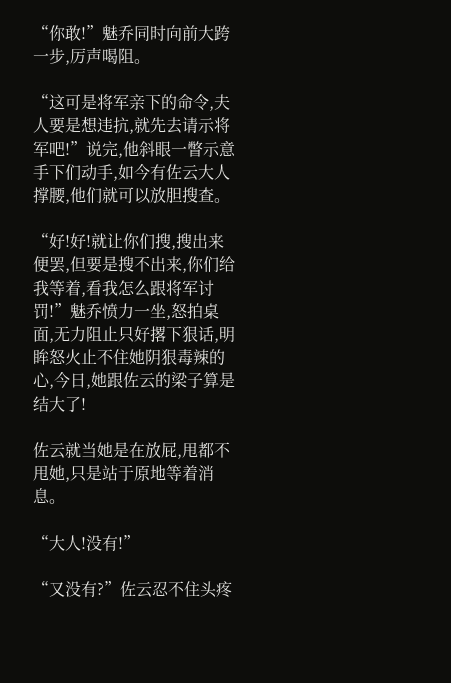“你敢!”魅乔同时向前大跨一步,厉声喝阻。

“这可是将军亲下的命令,夫人要是想违抗,就先去请示将军吧!”说完,他斜眼一瞥示意手下们动手,如今有佐云大人撑腰,他们就可以放胆搜查。

“好!好!就让你们搜,搜出来便罢,但要是搜不出来,你们给我等着,看我怎么跟将军讨罚!”魅乔愤力一坐,怒拍桌面,无力阻止只好撂下狠话,明眸怒火止不住她阴狠毒辣的心,今日,她跟佐云的梁子算是结大了!

佐云就当她是在放屁,甩都不甩她,只是站于原地等着消息。

“大人!没有!”

“又没有?”佐云忍不住头疼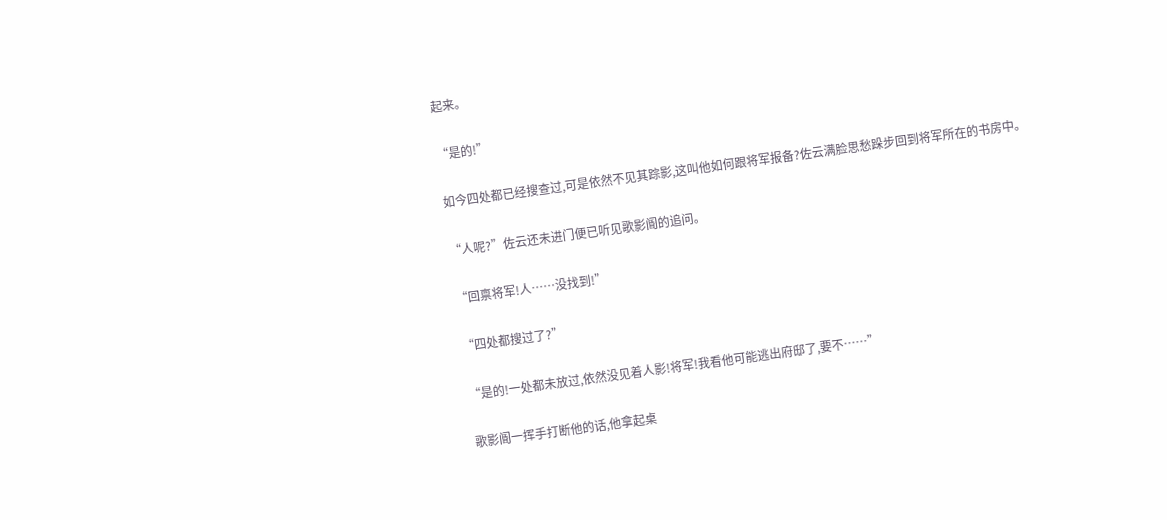起来。

“是的!”

如今四处都已经搜查过,可是依然不见其踪影,这叫他如何跟将军报备?佐云满脸思愁跺步回到将军所在的书房中。

“人呢?”佐云还未进门便已听见歌影阍的追问。

“回禀将军!人……没找到!”

“四处都搜过了?”

“是的!一处都未放过,依然没见着人影!将军!我看他可能逃出府邸了,要不……”

歌影阍一挥手打断他的话,他拿起桌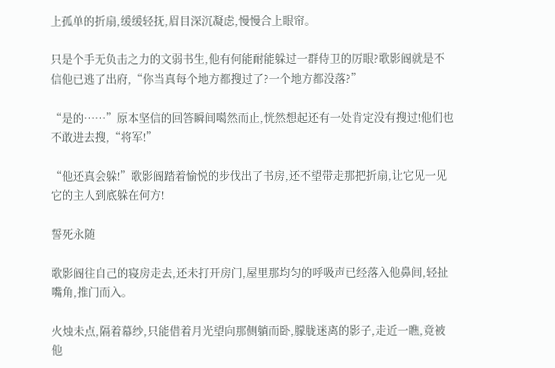上孤单的折扇,缓缓轻抚,眉目深沉凝虑,慢慢合上眼帘。

只是个手无负击之力的文弱书生,他有何能耐能躲过一群侍卫的厉眼?歌影阍就是不信他已逃了出府,“你当真每个地方都搜过了?一个地方都没落?”

“是的……”原本坚信的回答瞬间噶然而止,恍然想起还有一处肯定没有搜过!他们也不敢进去搜,“将军!”

“他还真会躲!”歌影阍踏着愉悦的步伐出了书房,还不望带走那把折扇,让它见一见它的主人到底躲在何方!

誓死永随

歌影阍往自己的寝房走去,还未打开房门,屋里那均匀的呼吸声已经落入他鼻间,轻扯嘴角,推门而入。

火烛未点,隔着幕纱,只能借着月光望向那侧躺而卧,朦胧迷离的影子,走近一瞧,竟被他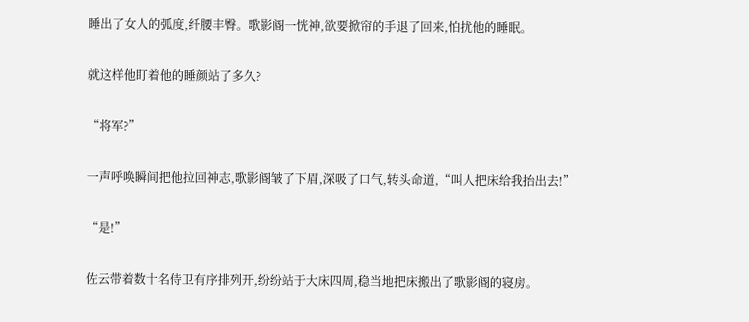睡出了女人的弧度,纤腰丰臀。歌影阍一恍神,欲要掀帘的手退了回来,怕扰他的睡眠。

就这样他盯着他的睡颜站了多久?

“将军?”

一声呼唤瞬间把他拉回神志,歌影阍皱了下眉,深吸了口气,转头命道,“叫人把床给我抬出去!”

“是!”

佐云带着数十名侍卫有序排列开,纷纷站于大床四周,稳当地把床搬出了歌影阍的寝房。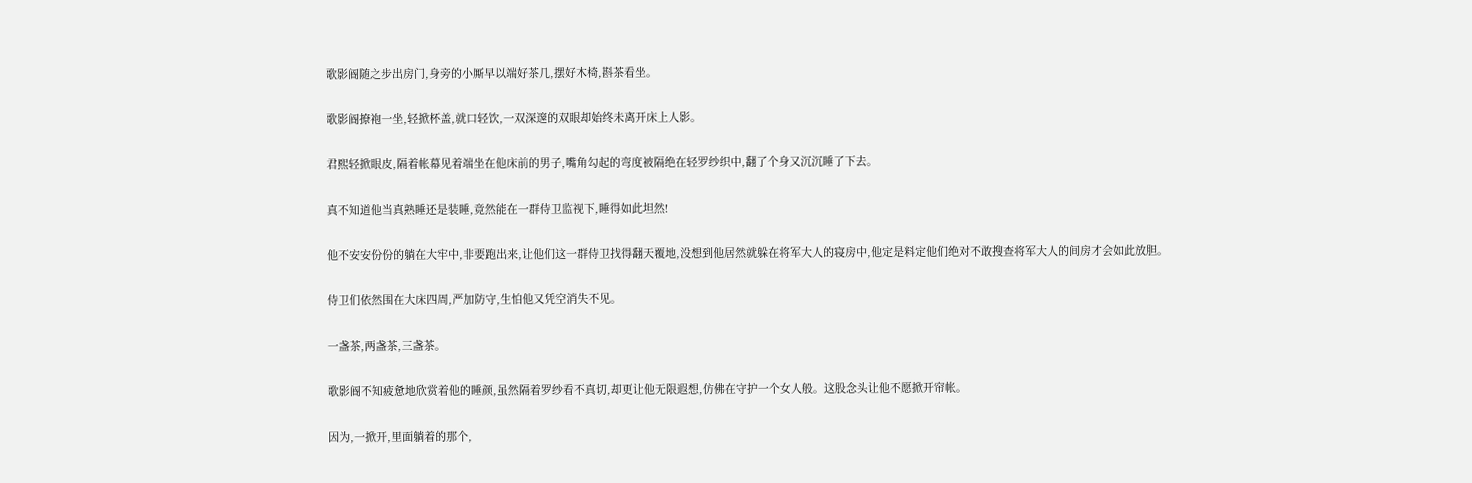歌影阍随之步出房门,身旁的小厮早以端好茶几,摆好木椅,斟茶看坐。

歌影阍撩袍一坐,轻掀杯盖,就口轻饮,一双深邃的双眼却始终未离开床上人影。

君熙轻掀眼皮,隔着帐幕见着端坐在他床前的男子,嘴角勾起的弯度被隔绝在轻罗纱织中,翻了个身又沉沉睡了下去。

真不知道他当真熟睡还是装睡,竟然能在一群侍卫监视下,睡得如此坦然!

他不安安份份的躺在大牢中,非要跑出来,让他们这一群侍卫找得翻天覆地,没想到他居然就躲在将军大人的寝房中,他定是料定他们绝对不敢搜查将军大人的间房才会如此放胆。

侍卫们依然围在大床四周,严加防守,生怕他又凭空消失不见。

一盏茶,两盏茶,三盏茶。

歌影阍不知疲惫地欣赏着他的睡颜,虽然隔着罗纱看不真切,却更让他无限遐想,仿佛在守护一个女人般。这股念头让他不愿掀开帘帐。

因为,一掀开,里面躺着的那个,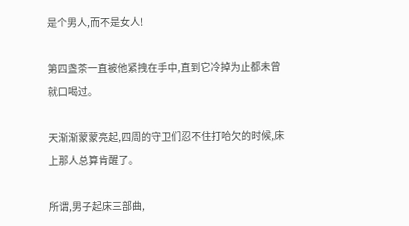是个男人,而不是女人!

第四盏茶一直被他紧拽在手中,直到它冷掉为止都未曾就口喝过。

天渐渐蒙蒙亮起,四周的守卫们忍不住打哈欠的时候,床上那人总算肯醒了。

所谓,男子起床三部曲,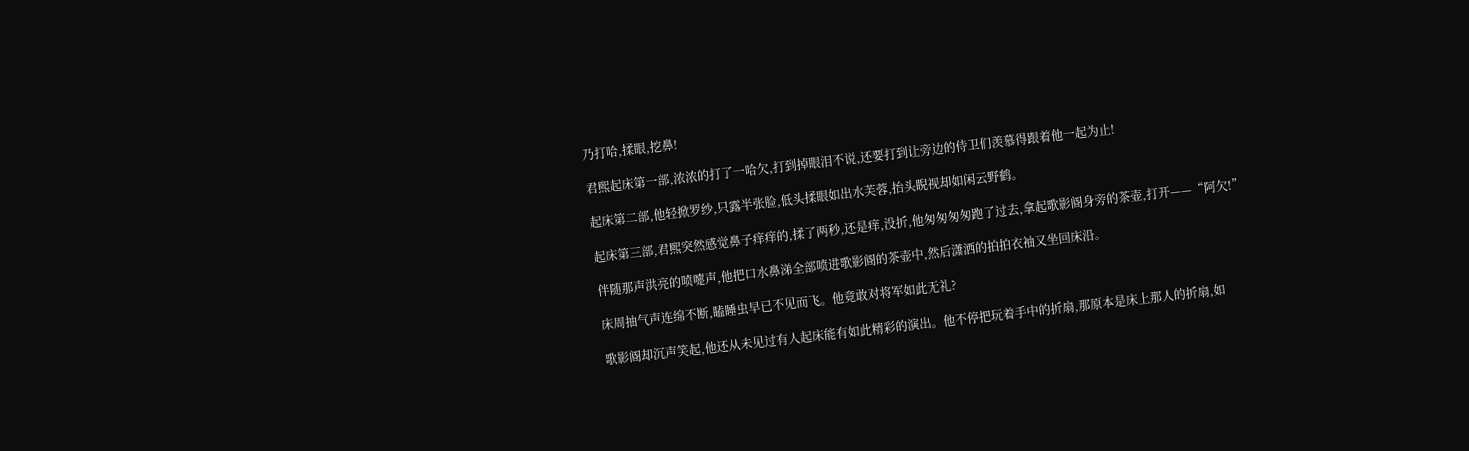乃打哈,揉眼,挖鼻!

君熙起床第一部,浓浓的打了一哈欠,打到掉眼泪不说,还要打到让旁边的侍卫们羡慕得跟着他一起为止!

起床第二部,他轻掀罗纱,只露半张脸,低头揉眼如出水芙蓉,抬头睨视却如闲云野鹤。

起床第三部,君熙突然感觉鼻子痒痒的,揉了两秒,还是痒,没折,他匆匆匆匆跑了过去,拿起歌影阍身旁的茶壶,打开——“阿欠!”

伴随那声洪亮的喷嚏声,他把口水鼻涕全部喷进歌影阍的茶壶中,然后潇洒的拍拍衣袖又坐回床沿。

床周抽气声连绵不断,瞌睡虫早已不见而飞。他竟敢对将军如此无礼?

歌影阍却沉声笑起,他还从未见过有人起床能有如此精彩的演出。他不停把玩着手中的折扇,那原本是床上那人的折扇,如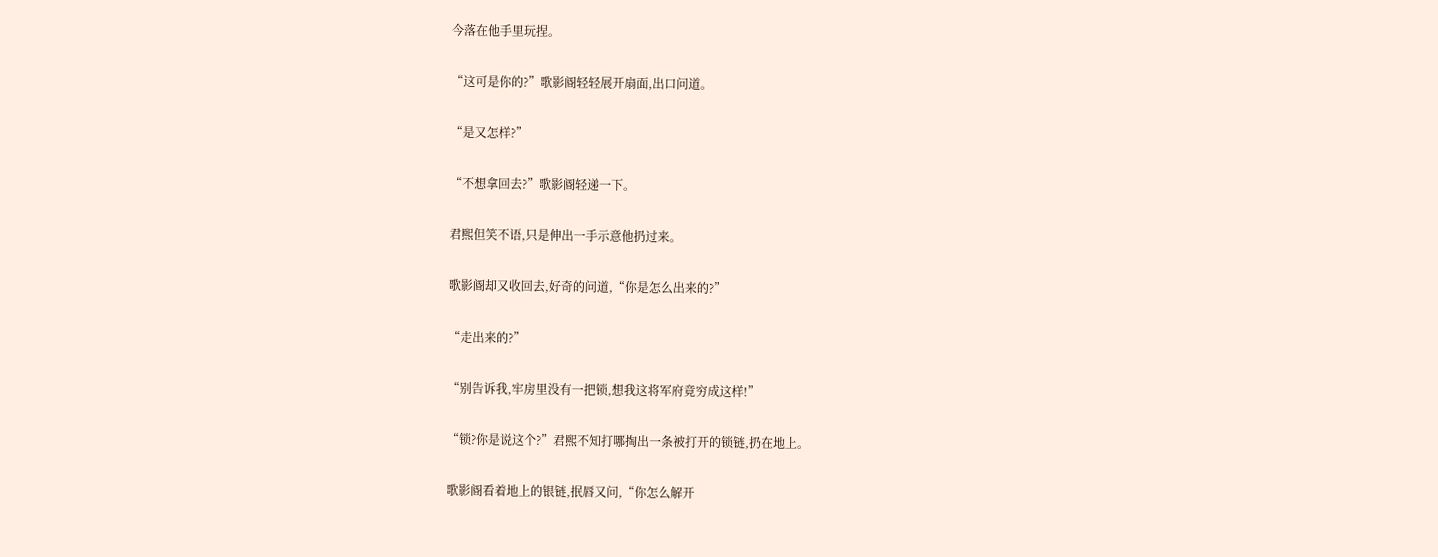今落在他手里玩捏。

“这可是你的?”歌影阍轻轻展开扇面,出口问道。

“是又怎样?”

“不想拿回去?”歌影阍轻递一下。

君熙但笑不语,只是伸出一手示意他扔过来。

歌影阍却又收回去,好奇的问道,“你是怎么出来的?”

“走出来的?”

“别告诉我,牢房里没有一把锁,想我这将军府竟穷成这样!”

“锁?你是说这个?”君熙不知打哪掏出一条被打开的锁链,扔在地上。

歌影阍看着地上的银链,抿唇又问,“你怎么解开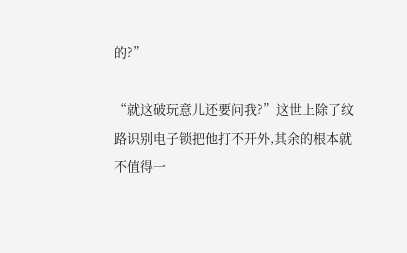的?”

“就这破玩意儿还要问我?”这世上除了纹路识别电子锁把他打不开外,其余的根本就不值得一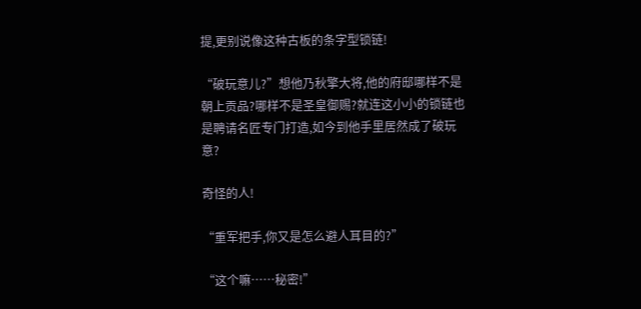提,更别说像这种古板的条字型锁链!

“破玩意儿?”想他乃秋擎大将,他的府邸哪样不是朝上贡品?哪样不是圣皇御赐?就连这小小的锁链也是聘请名匠专门打造,如今到他手里居然成了破玩意?

奇怪的人!

“重军把手,你又是怎么避人耳目的?”

“这个嘛……秘密!”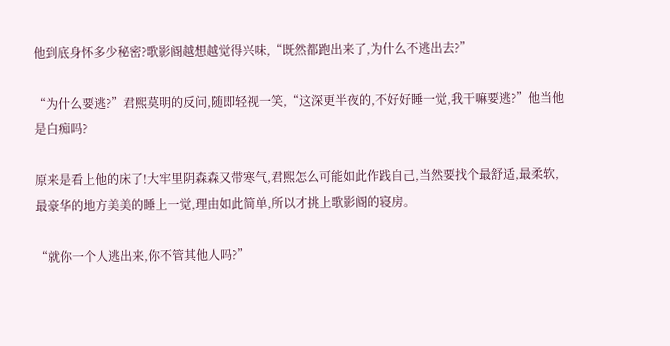他到底身怀多少秘密?歌影阍越想越觉得兴味,“既然都跑出来了,为什么不逃出去?”

“为什么要逃?”君熙莫明的反问,随即轻视一笑,“这深更半夜的,不好好睡一觉,我干嘛要逃?”他当他是白痴吗?

原来是看上他的床了!大牢里阴森森又带寒气,君熙怎么可能如此作践自己,当然要找个最舒适,最柔软,最豪华的地方美美的睡上一觉,理由如此简单,所以才挑上歌影阍的寝房。

“就你一个人逃出来,你不管其他人吗?”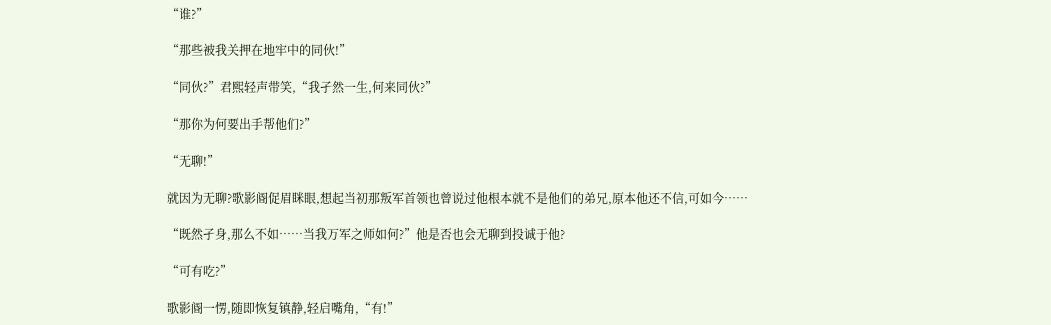“谁?”

“那些被我关押在地牢中的同伙!”

“同伙?”君熙轻声带笑,“我孑然一生,何来同伙?”

“那你为何要出手帮他们?”

“无聊!”

就因为无聊?歌影阍促眉眯眼,想起当初那叛军首领也曾说过他根本就不是他们的弟兄,原本他还不信,可如今……

“既然孑身,那么不如……当我万军之师如何?”他是否也会无聊到投诚于他?

“可有吃?”

歌影阍一愣,随即恢复镇静,轻启嘴角,“有!”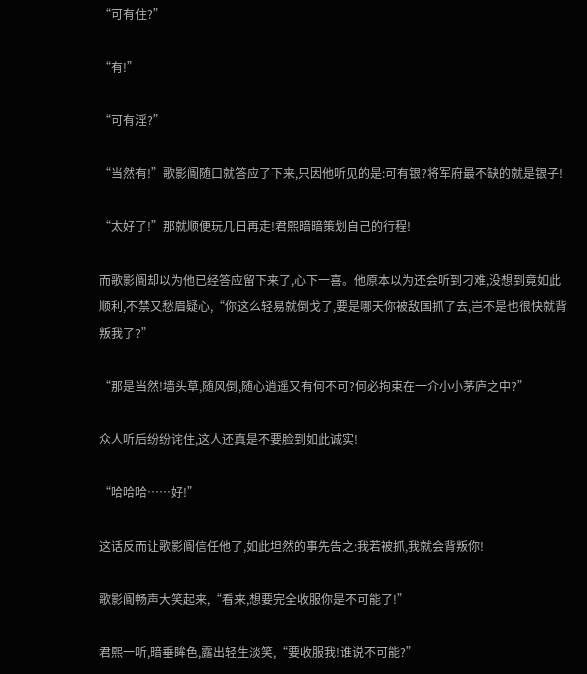“可有住?”

“有!”

“可有淫?”

“当然有!”歌影阍随口就答应了下来,只因他听见的是:可有银?将军府最不缺的就是银子!

“太好了!”那就顺便玩几日再走!君熙暗暗策划自己的行程!

而歌影阍却以为他已经答应留下来了,心下一喜。他原本以为还会听到刁难,没想到竟如此顺利,不禁又愁眉疑心,“你这么轻易就倒戈了,要是哪天你被敌国抓了去,岂不是也很快就背叛我了?”

“那是当然!墙头草,随风倒,随心逍遥又有何不可?何必拘束在一介小小茅庐之中?”

众人听后纷纷诧住,这人还真是不要脸到如此诚实!

“哈哈哈……好!”

这话反而让歌影阍信任他了,如此坦然的事先告之:我若被抓,我就会背叛你!

歌影阍畅声大笑起来,“看来,想要完全收服你是不可能了!”

君熙一听,暗垂眸色,露出轻生淡笑,“要收服我!谁说不可能?”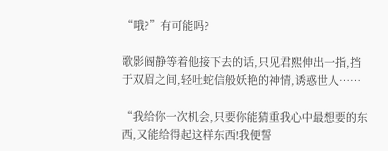“哦?”有可能吗?

歌影阍静等着他接下去的话,只见君熙伸出一指,挡于双眉之间,轻吐蛇信般妖艳的神情,诱惑世人……

“我给你一次机会,只要你能猜重我心中最想要的东西,又能给得起这样东西!我便誓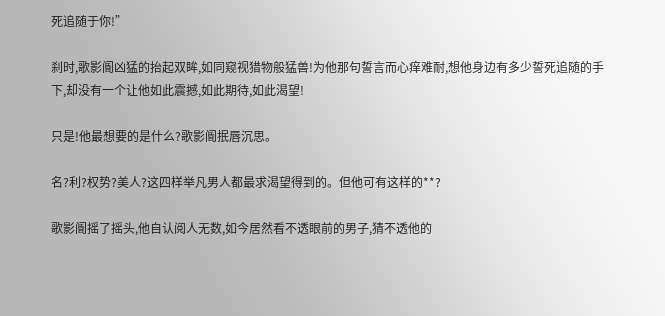死追随于你!”

刹时,歌影阍凶猛的抬起双眸,如同窥视猎物般猛兽!为他那句誓言而心痒难耐,想他身边有多少誓死追随的手下,却没有一个让他如此震撼,如此期待,如此渴望!

只是!他最想要的是什么?歌影阍抿唇沉思。

名?利?权势?美人?这四样举凡男人都最求渴望得到的。但他可有这样的**?

歌影阍摇了摇头,他自认阅人无数,如今居然看不透眼前的男子,猜不透他的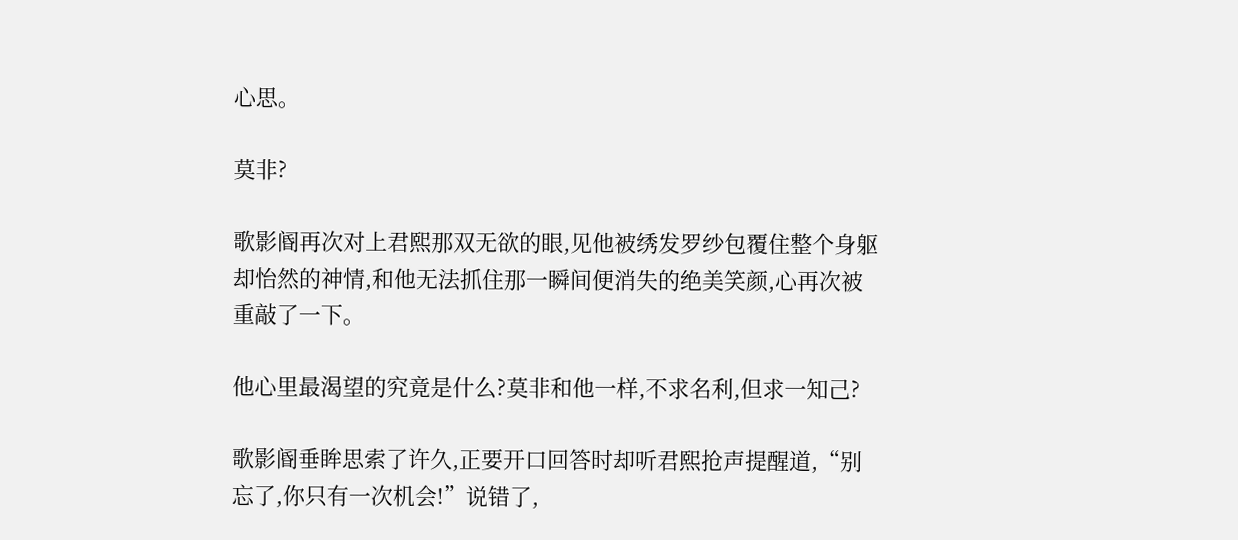心思。

莫非?

歌影阍再次对上君熙那双无欲的眼,见他被绣发罗纱包覆住整个身躯却怡然的神情,和他无法抓住那一瞬间便消失的绝美笑颜,心再次被重敲了一下。

他心里最渴望的究竟是什么?莫非和他一样,不求名利,但求一知己?

歌影阍垂眸思索了许久,正要开口回答时却听君熙抢声提醒道,“别忘了,你只有一次机会!”说错了,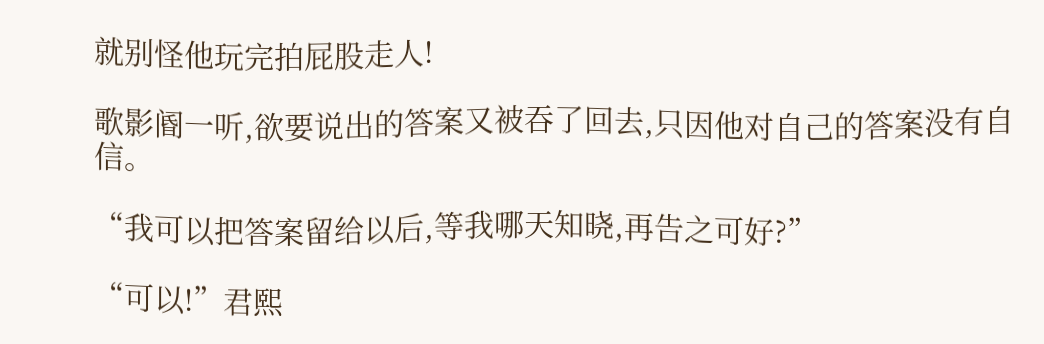就别怪他玩完拍屁股走人!

歌影阍一听,欲要说出的答案又被吞了回去,只因他对自己的答案没有自信。

“我可以把答案留给以后,等我哪天知晓,再告之可好?”

“可以!”君熙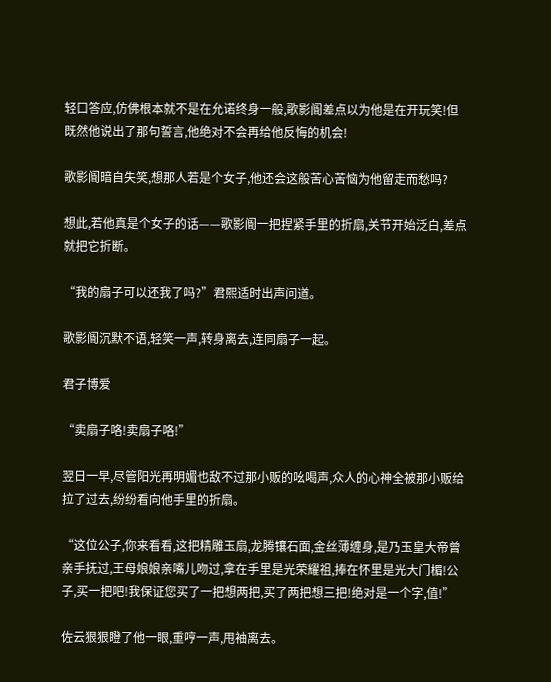轻口答应,仿佛根本就不是在允诺终身一般,歌影阍差点以为他是在开玩笑!但既然他说出了那句誓言,他绝对不会再给他反悔的机会!

歌影阍暗自失笑,想那人若是个女子,他还会这般苦心苦恼为他留走而愁吗?

想此,若他真是个女子的话——歌影阍一把捏紧手里的折扇,关节开始泛白,差点就把它折断。

“我的扇子可以还我了吗?”君熙适时出声问道。

歌影阍沉默不语,轻笑一声,转身离去,连同扇子一起。

君子博爱

“卖扇子咯!卖扇子咯!”

翌日一早,尽管阳光再明媚也敌不过那小贩的吆喝声,众人的心神全被那小贩给拉了过去,纷纷看向他手里的折扇。

“这位公子,你来看看,这把精雕玉扇,龙腾镶石面,金丝薄缠身,是乃玉皇大帝曾亲手抚过,王母娘娘亲嘴儿吻过,拿在手里是光荣耀祖,捧在怀里是光大门楣!公子,买一把吧!我保证您买了一把想两把,买了两把想三把!绝对是一个字,值!”

佐云狠狠瞪了他一眼,重哼一声,甩袖离去。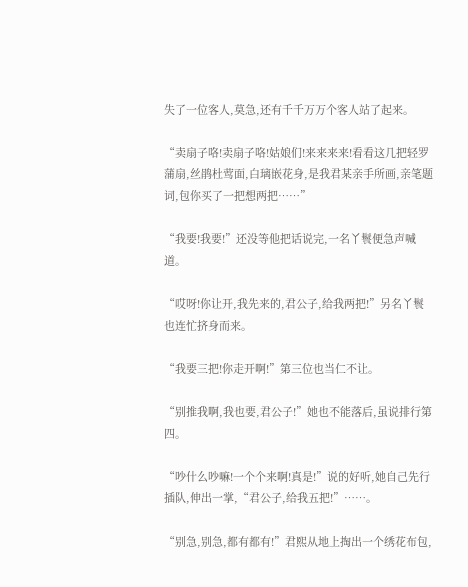失了一位客人,莫急,还有千千万万个客人站了起来。

“卖扇子咯!卖扇子咯!姑娘们!来来来来!看看这几把轻罗蒲扇,丝鹃杜莺面,白璃嵌花身,是我君某亲手所画,亲笔题词,包你买了一把想两把……”

“我要!我要!”还没等他把话说完,一名丫鬟便急声喊道。

“哎呀!你让开,我先来的,君公子,给我两把!”另名丫鬟也连忙挤身而来。

“我要三把!你走开啊!”第三位也当仁不让。

“别推我啊,我也要,君公子!”她也不能落后,虽说排行第四。

“吵什么吵嘛!一个个来啊!真是!”说的好听,她自己先行插队,伸出一掌,“君公子,给我五把!”……。

“别急,别急,都有都有!”君熙从地上掏出一个绣花布包,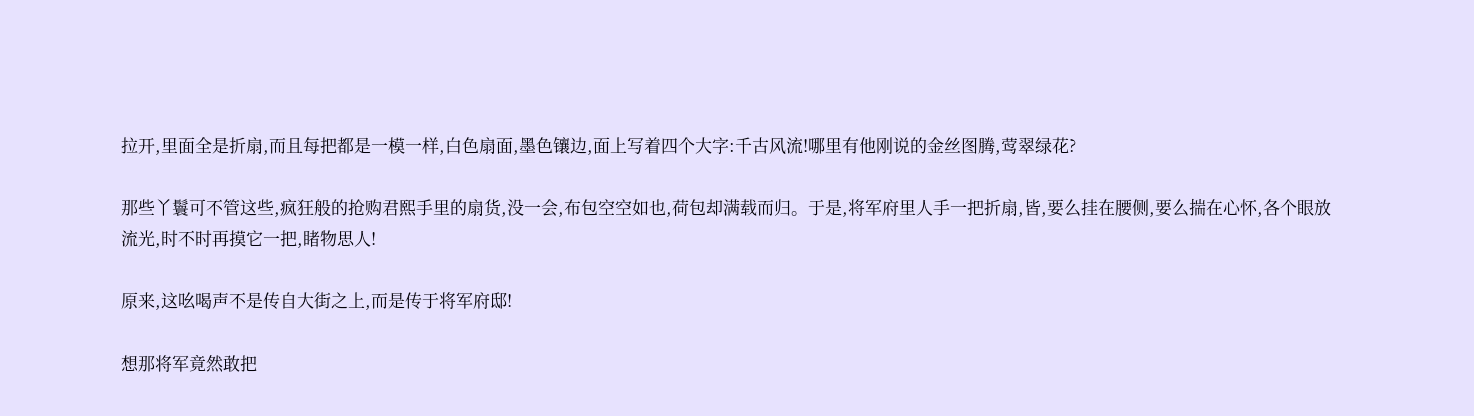拉开,里面全是折扇,而且每把都是一模一样,白色扇面,墨色镶边,面上写着四个大字:千古风流!哪里有他刚说的金丝图腾,莺翠绿花?

那些丫鬟可不管这些,疯狂般的抢购君熙手里的扇货,没一会,布包空空如也,荷包却满载而归。于是,将军府里人手一把折扇,皆,要么挂在腰侧,要么揣在心怀,各个眼放流光,时不时再摸它一把,睹物思人!

原来,这吆喝声不是传自大街之上,而是传于将军府邸!

想那将军竟然敢把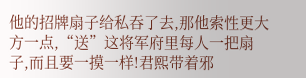他的招牌扇子给私吞了去,那他索性更大方一点,“送”这将军府里每人一把扇子,而且要一摸一样!君熙带着邪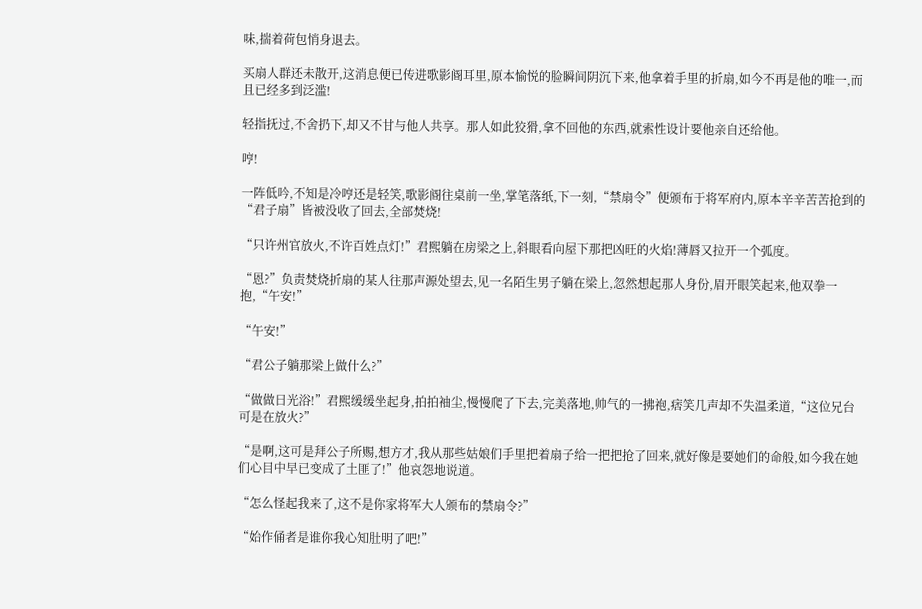味,揣着荷包悄身退去。

买扇人群还未散开,这消息便已传进歌影阍耳里,原本愉悦的脸瞬间阴沉下来,他拿着手里的折扇,如今不再是他的唯一,而且已经多到泛滥!

轻指抚过,不舍扔下,却又不甘与他人共享。那人如此狡猾,拿不回他的东西,就索性设计要他亲自还给他。

哼!

一阵低吟,不知是冷哼还是轻笑,歌影阍往桌前一坐,掌笔落纸,下一刻,“禁扇令”便颁布于将军府内,原本辛辛苦苦抢到的“君子扇”皆被没收了回去,全部焚烧!

“只许州官放火,不许百姓点灯!”君熙躺在房梁之上,斜眼看向屋下那把凶旺的火焰!薄唇又拉开一个弧度。

“恩?”负责焚烧折扇的某人往那声源处望去,见一名陌生男子躺在梁上,忽然想起那人身份,眉开眼笑起来,他双拳一抱,“午安!”

“午安!”

“君公子躺那梁上做什么?”

“做做日光浴!”君熙缓缓坐起身,拍拍袖尘,慢慢爬了下去,完美落地,帅气的一拂袍,痞笑几声却不失温柔道,“这位兄台可是在放火?”

“是啊,这可是拜公子所赐,想方才,我从那些姑娘们手里把着扇子给一把把抢了回来,就好像是要她们的命般,如今我在她们心目中早已变成了土匪了!”他哀怨地说道。

“怎么怪起我来了,这不是你家将军大人颁布的禁扇令?”

“始作俑者是谁你我心知肚明了吧!”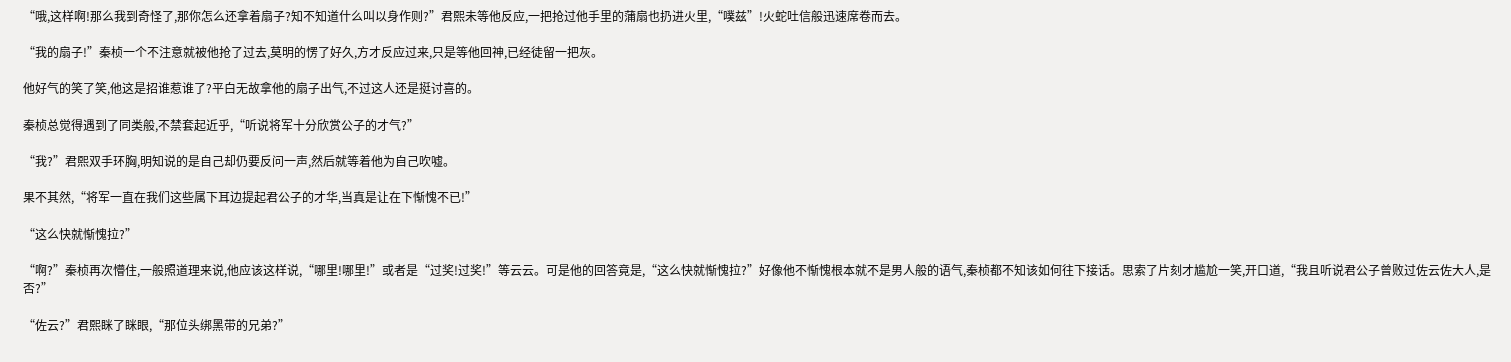“哦,这样啊!那么我到奇怪了,那你怎么还拿着扇子?知不知道什么叫以身作则?”君熙未等他反应,一把抢过他手里的蒲扇也扔进火里,“噗兹”!火蛇吐信般迅速席卷而去。

“我的扇子!”秦桢一个不注意就被他抢了过去,莫明的愣了好久,方才反应过来,只是等他回神,已经徒留一把灰。

他好气的笑了笑,他这是招谁惹谁了?平白无故拿他的扇子出气,不过这人还是挺讨喜的。

秦桢总觉得遇到了同类般,不禁套起近乎,“听说将军十分欣赏公子的才气?”

“我?”君熙双手环胸,明知说的是自己却仍要反问一声,然后就等着他为自己吹嘘。

果不其然,“将军一直在我们这些属下耳边提起君公子的才华,当真是让在下惭愧不已!”

“这么快就惭愧拉?”

“啊?”秦桢再次懵住,一般照道理来说,他应该这样说,“哪里!哪里!”或者是“过奖!过奖!”等云云。可是他的回答竟是,“这么快就惭愧拉?”好像他不惭愧根本就不是男人般的语气,秦桢都不知该如何往下接话。思索了片刻才尴尬一笑,开口道,“我且听说君公子曾败过佐云佐大人,是否?”

“佐云?”君熙眯了眯眼,“那位头绑黑带的兄弟?”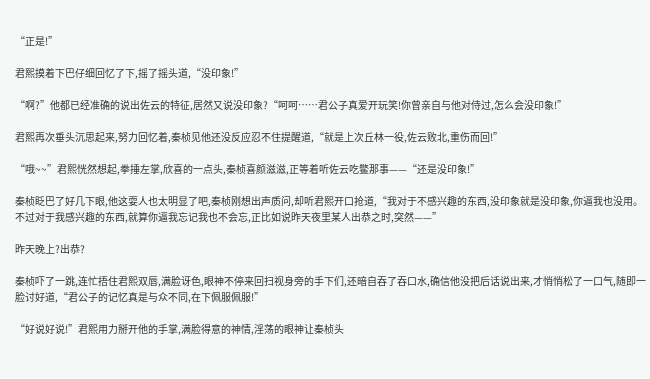“正是!”

君熙摸着下巴仔细回忆了下,摇了摇头道,“没印象!”

“啊?”他都已经准确的说出佐云的特征,居然又说没印象?“呵呵……君公子真爱开玩笑!你曾亲自与他对侍过,怎么会没印象!”

君熙再次垂头沉思起来,努力回忆着,秦桢见他还没反应忍不住提醒道,“就是上次丘林一役,佐云败北,重伤而回!”

“哦~~”君熙恍然想起,拳捶左掌,欣喜的一点头,秦桢喜颜滋滋,正等着听佐云吃鳖那事——“还是没印象!”

秦桢眨巴了好几下眼,他这耍人也太明显了吧,秦桢刚想出声质问,却听君熙开口抢道,“我对于不感兴趣的东西,没印象就是没印象,你逼我也没用。不过对于我感兴趣的东西,就算你逼我忘记我也不会忘,正比如说昨天夜里某人出恭之时,突然——”

昨天晚上?出恭?

秦桢吓了一跳,连忙捂住君熙双唇,满脸讶色,眼神不停来回扫视身旁的手下们,还暗自吞了吞口水,确信他没把后话说出来,才悄悄松了一口气,随即一脸讨好道,“君公子的记忆真是与众不同,在下佩服佩服!”

“好说好说!”君熙用力掰开他的手掌,满脸得意的神情,淫荡的眼神让秦桢头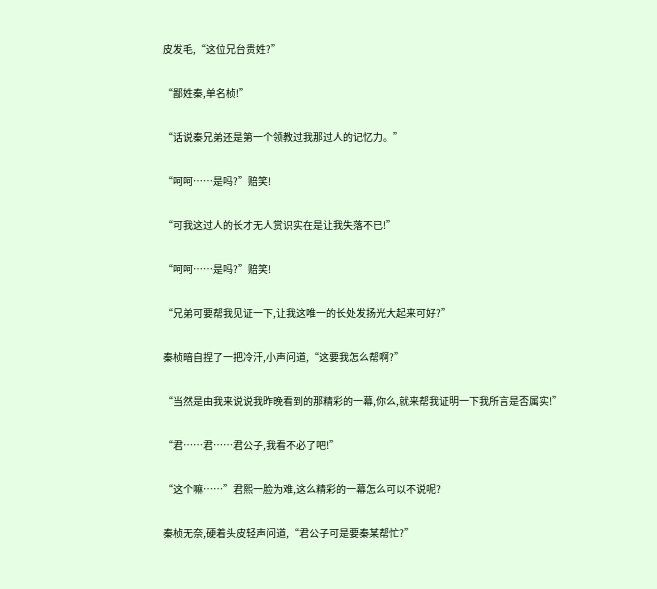皮发毛,“这位兄台贵姓?”

“鄙姓秦,单名桢!”

“话说秦兄弟还是第一个领教过我那过人的记忆力。”

“呵呵……是吗?”赔笑!

“可我这过人的长才无人赏识实在是让我失落不已!”

“呵呵……是吗?”赔笑!

“兄弟可要帮我见证一下,让我这唯一的长处发扬光大起来可好?”

秦桢暗自捏了一把冷汗,小声问道,“这要我怎么帮啊?”

“当然是由我来说说我昨晚看到的那精彩的一幕,你么,就来帮我证明一下我所言是否属实!”

“君……君……君公子,我看不必了吧!”

“这个嘛……”君熙一脸为难,这么精彩的一幕怎么可以不说呢?

秦桢无奈,硬着头皮轻声问道,“君公子可是要秦某帮忙?”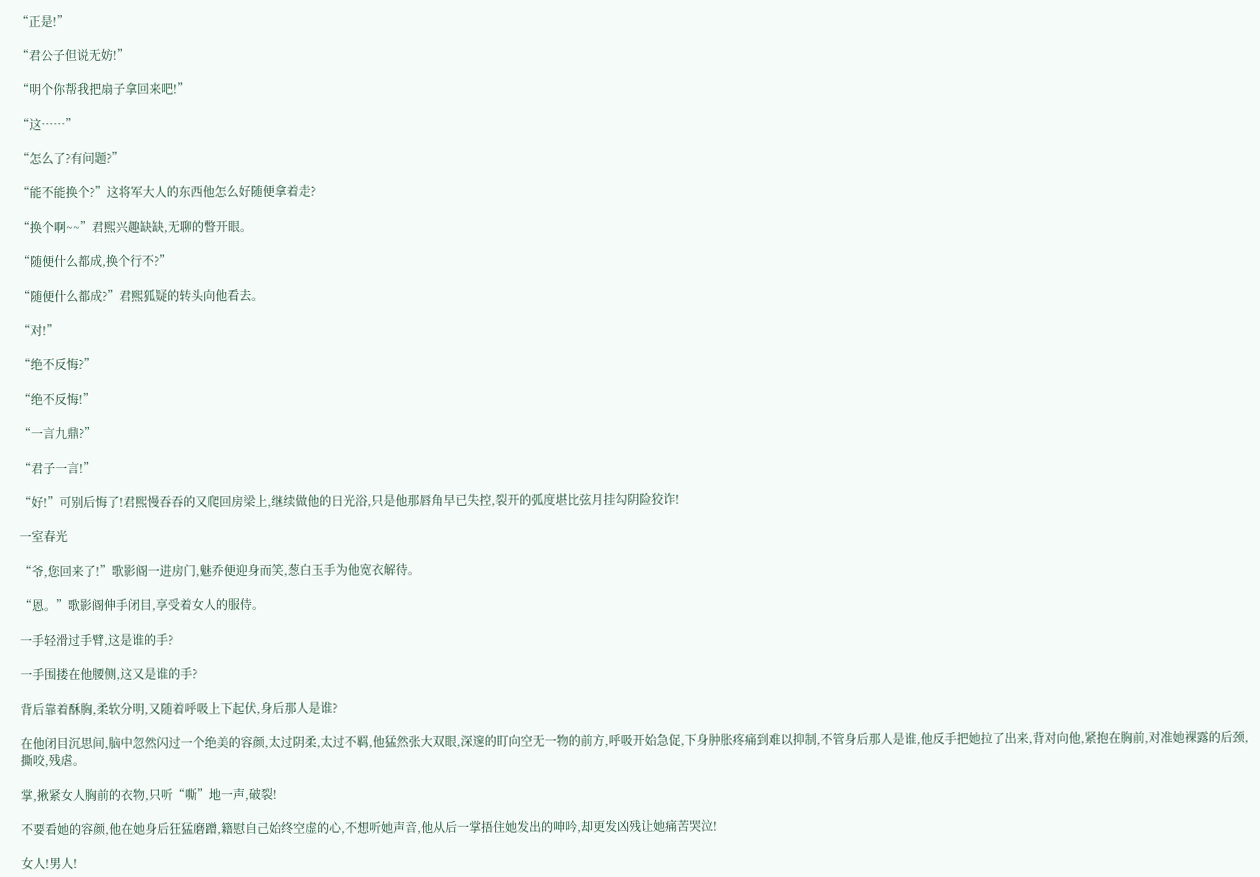“正是!”

“君公子但说无妨!”

“明个你帮我把扇子拿回来吧!”

“这……”

“怎么了?有问题?”

“能不能换个?”这将军大人的东西他怎么好随便拿着走?

“换个啊~~”君熙兴趣缺缺,无聊的瞥开眼。

“随便什么都成,换个行不?”

“随便什么都成?”君熙狐疑的转头向他看去。

“对!”

“绝不反悔?”

“绝不反悔!”

“一言九鼎?”

“君子一言!”

“好!”可别后悔了!君熙慢吞吞的又爬回房梁上,继续做他的日光浴,只是他那唇角早已失控,裂开的弧度堪比弦月挂勾阴险狡诈!

一室春光

“爷,您回来了!”歌影阍一进房门,魅乔便迎身而笑,葱白玉手为他宽衣解待。

“恩。”歌影阍伸手闭目,享受着女人的服侍。

一手轻滑过手臂,这是谁的手?

一手围搂在他腰侧,这又是谁的手?

背后靠着酥胸,柔软分明,又随着呼吸上下起伏,身后那人是谁?

在他闭目沉思间,脑中忽然闪过一个绝美的容颜,太过阴柔,太过不羁,他猛然张大双眼,深邃的盯向空无一物的前方,呼吸开始急促,下身肿胀疼痛到难以抑制,不管身后那人是谁,他反手把她拉了出来,背对向他,紧抱在胸前,对准她裸露的后颈,撕咬,残虐。

掌,揪紧女人胸前的衣物,只听“嘶”地一声,破裂!

不要看她的容颜,他在她身后狂猛磨蹭,籍慰自己始终空虚的心,不想听她声音,他从后一掌捂住她发出的呻吟,却更发凶残让她痛苦哭泣!

女人!男人!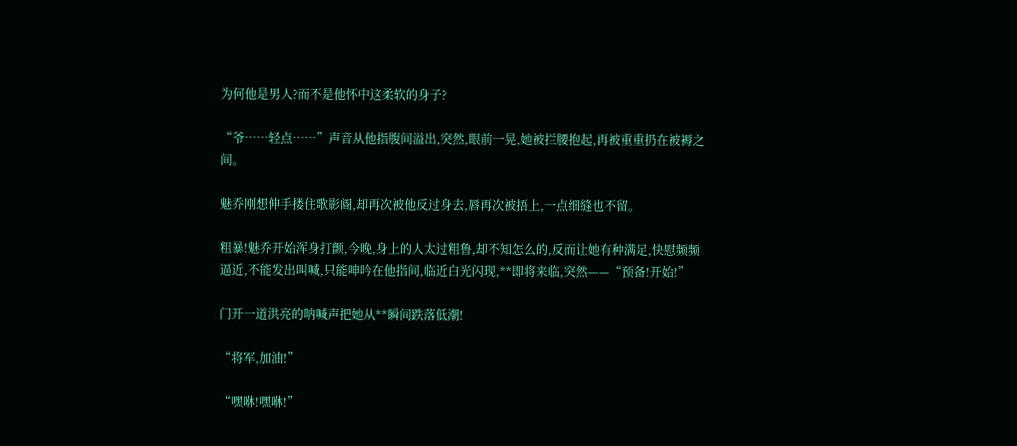为何他是男人?而不是他怀中这柔软的身子?

“爷……轻点……”声音从他指腹间溢出,突然,眼前一晃,她被拦腰抱起,再被重重扔在被褥之间。

魅乔刚想伸手搂住歌影阍,却再次被他反过身去,唇再次被捂上,一点细缝也不留。

粗暴!魅乔开始浑身打颤,今晚,身上的人太过粗鲁,却不知怎么的,反而让她有种满足,快慰频频逼近,不能发出叫喊,只能呻吟在他指间,临近白光闪现,**即将来临,突然——“预备!开始!”

门开一道洪亮的呐喊声把她从**瞬间跌落低潮!

“将军,加油!”

“嘿咻!嘿咻!”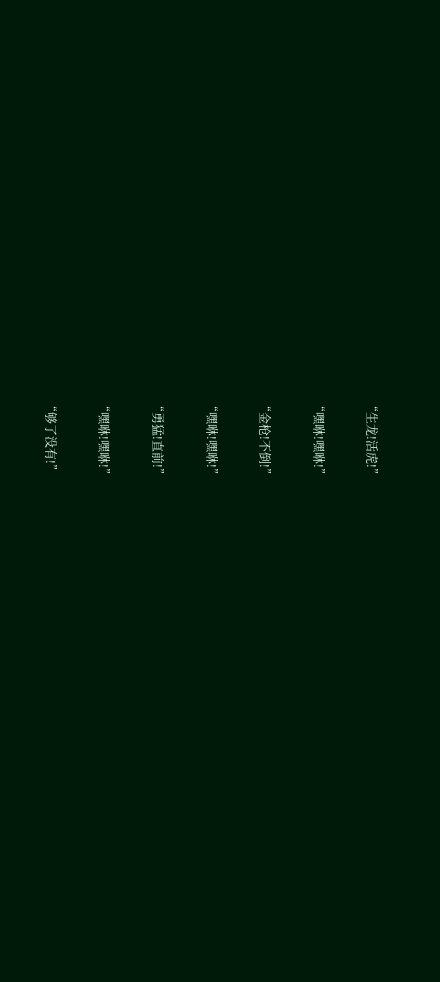“生龙!活虎!”

“嘿咻!嘿咻!”

“金枪!不倒!”

“嘿咻!嘿咻!”

“勇猛!直前!”

“嘿咻!嘿咻!”

“够了没有!”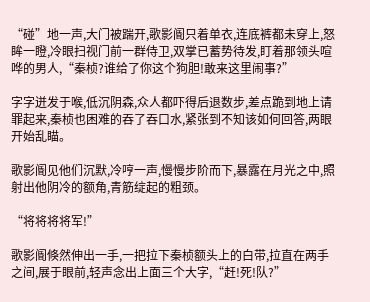“碰”地一声,大门被踹开,歌影阍只着单衣,连底裤都未穿上,怒眸一瞪,冷眼扫视门前一群侍卫,双掌已蓄势待发,盯着那领头喧哗的男人,“秦桢?谁给了你这个狗胆!敢来这里闹事?”

字字迸发于喉,低沉阴森,众人都吓得后退数步,差点跪到地上请罪起来,秦桢也困难的吞了吞口水,紧张到不知该如何回答,两眼开始乱瞄。

歌影阍见他们沉默,冷哼一声,慢慢步阶而下,暴露在月光之中,照射出他阴冷的额角,青筋绽起的粗颈。

“将将将将军!”

歌影阍倏然伸出一手,一把拉下秦桢额头上的白带,拉直在两手之间,展于眼前,轻声念出上面三个大字,“赶!死!队?”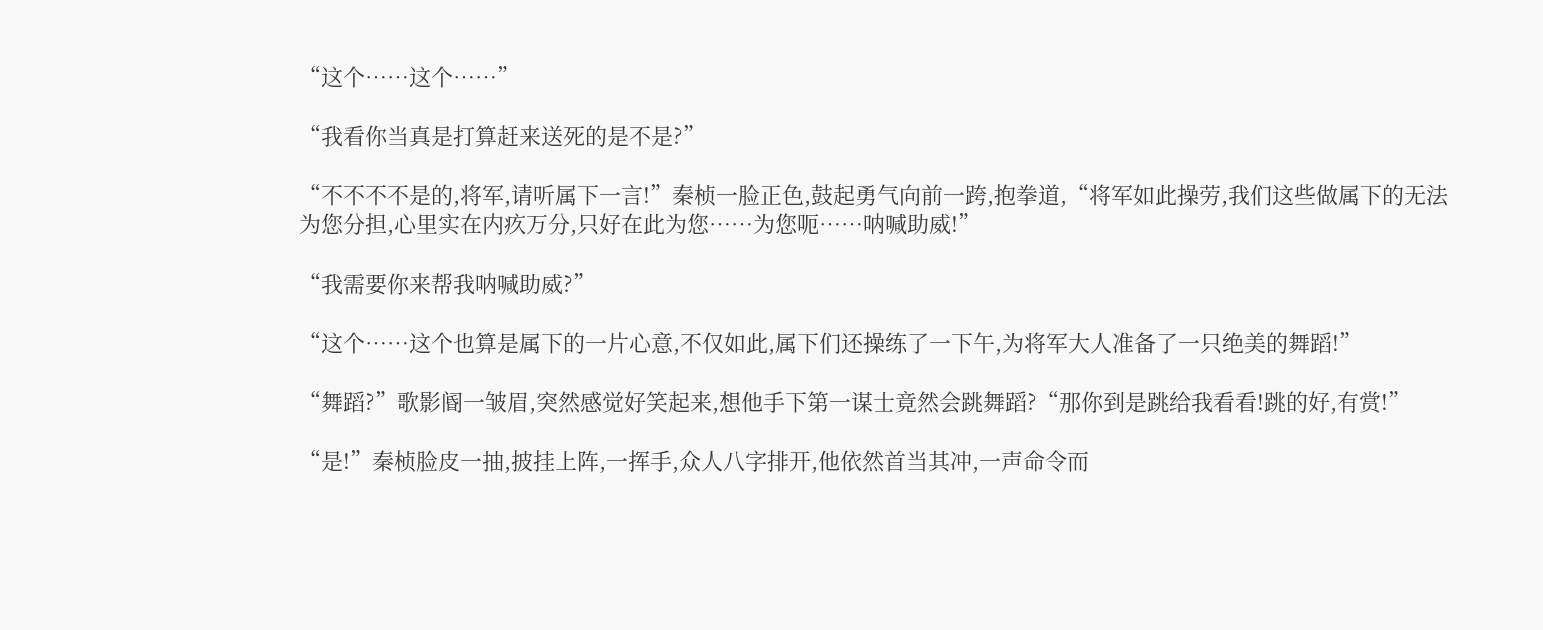“这个……这个……”

“我看你当真是打算赶来送死的是不是?”

“不不不不是的,将军,请听属下一言!”秦桢一脸正色,鼓起勇气向前一跨,抱拳道,“将军如此操劳,我们这些做属下的无法为您分担,心里实在内疚万分,只好在此为您……为您呃……呐喊助威!”

“我需要你来帮我呐喊助威?”

“这个……这个也算是属下的一片心意,不仅如此,属下们还操练了一下午,为将军大人准备了一只绝美的舞蹈!”

“舞蹈?”歌影阍一皱眉,突然感觉好笑起来,想他手下第一谋士竟然会跳舞蹈?“那你到是跳给我看看!跳的好,有赏!”

“是!”秦桢脸皮一抽,披挂上阵,一挥手,众人八字排开,他依然首当其冲,一声命令而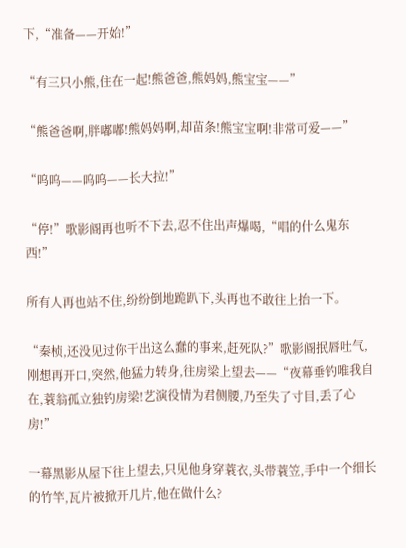下,“准备——开始!”

“有三只小熊,住在一起!熊爸爸,熊妈妈,熊宝宝——”

“熊爸爸啊,胖嘟嘟!熊妈妈啊,却苗条!熊宝宝啊!非常可爱——”

“呜呜——呜呜——长大拉!”

“停!”歌影阍再也听不下去,忍不住出声爆喝,“唱的什么鬼东西!”

所有人再也站不住,纷纷倒地跪趴下,头再也不敢往上抬一下。

“秦桢,还没见过你干出这么蠢的事来,赶死队?”歌影阍抿唇吐气,刚想再开口,突然,他猛力转身,往房梁上望去——“夜幕垂钓唯我自在,蓑翁孤立独钓房梁!艺演役情为君侧腰,乃至失了寸目,丢了心房!”

一幕黑影从屋下往上望去,只见他身穿蓑衣,头带蓑笠,手中一个细长的竹竿,瓦片被掀开几片,他在做什么?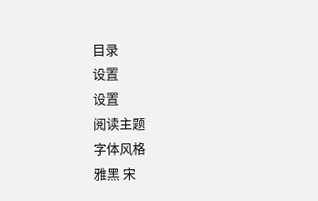目录
设置
设置
阅读主题
字体风格
雅黑 宋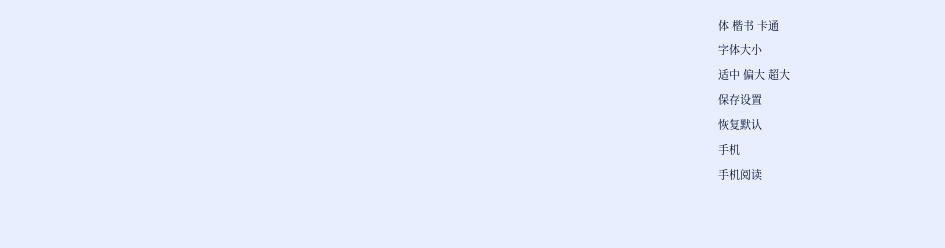体 楷书 卡通
字体大小
适中 偏大 超大
保存设置
恢复默认
手机
手机阅读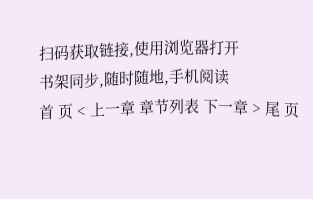扫码获取链接,使用浏览器打开
书架同步,随时随地,手机阅读
首 页 < 上一章 章节列表 下一章 > 尾 页